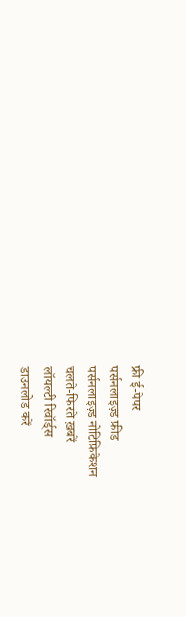फ्री ई-पेपर
पर्सनलाइज़्ड फ़ीड
पर्सनलाइज़्ड नोटिफ़िकेशन
चलते-फिरते ख़बरें
लॉयल्टी रिवॉर्ड्स
डाउनलोड करें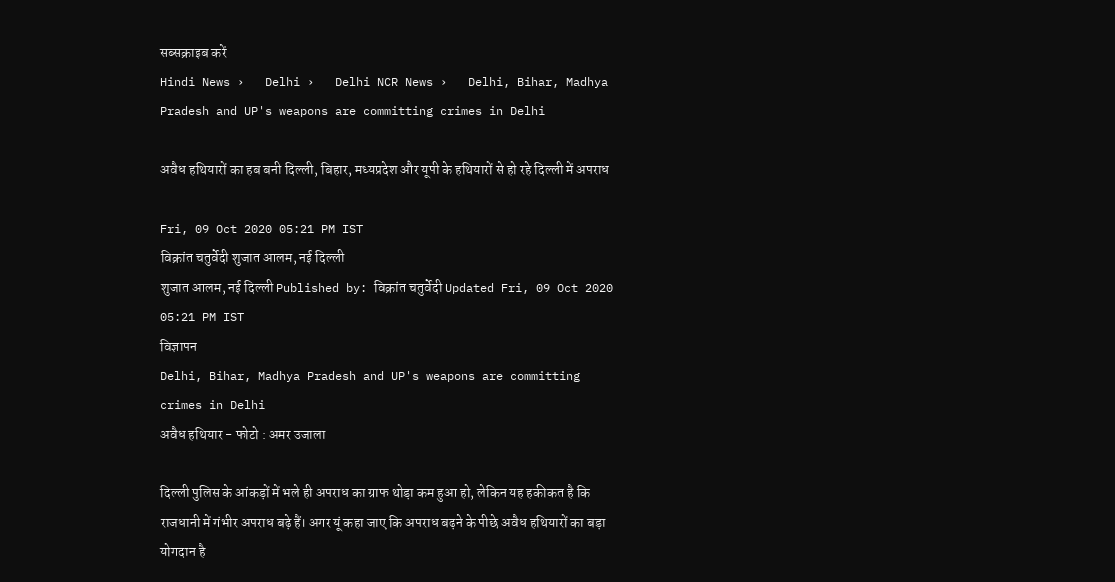सब्सक्राइब करें
Hindi News ›   Delhi ›   Delhi NCR News ›   Delhi, Bihar, Madhya Pradesh and UP's weapons are committing crimes in Delhi

अवैध हथियारों का हब बनी दिल्ली, बिहार, मध्यप्रदेश और यूपी के हथियारों से हो रहे दिल्ली में अपराध

Fri, 09 Oct 2020 05:21 PM IST
विक्रांत चतुर्वेदी शुजात आलम, नई दिल्ली
शुजात आलम, नई दिल्ली Published by: विक्रांत चतुर्वेदी Updated Fri, 09 Oct 2020 05:21 PM IST
विज्ञापन
Delhi, Bihar, Madhya Pradesh and UP's weapons are committing crimes in Delhi
अवैध हथियार - फोटो : अमर उजाला

दिल्ली पुलिस के आंकड़ों में भले ही अपराध का ग्राफ थोड़ा कम हुआ हो, लेकिन यह हकीकत है कि राजधानी में गंभीर अपराध बढ़े हैं। अगर यूं कहा जाए कि अपराध बढ़ने के पीछे अवैध हथियारों का बड़ा योगदान है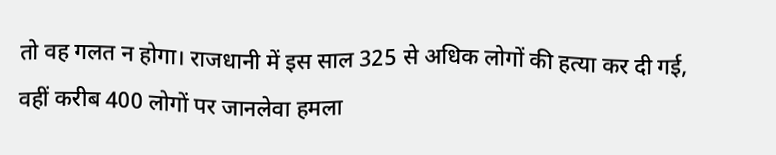तो वह गलत न होगा। राजधानी में इस साल 325 से अधिक लोगों की हत्या कर दी गई, वहीं करीब 400 लोगों पर जानलेवा हमला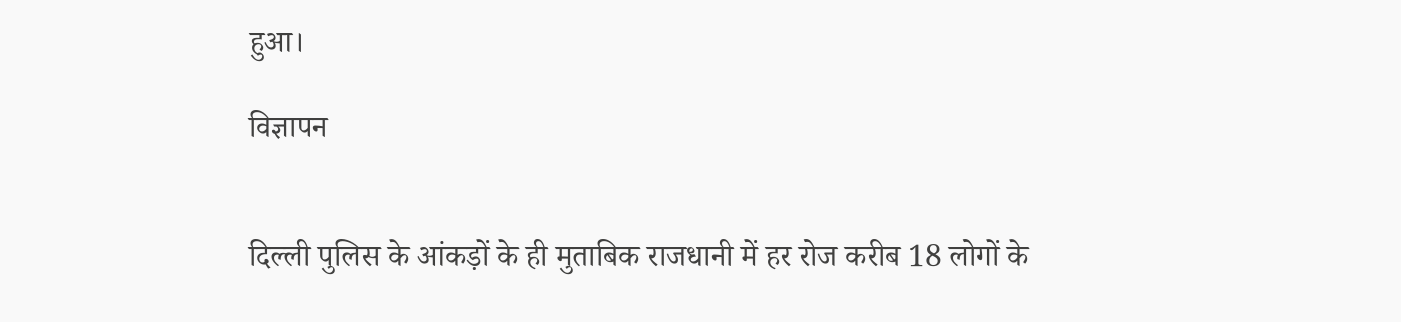हुआ।

विज्ञापन


दिल्ली पुलिस के आंकड़ों के ही मुताबिक राजधानी में हर रोज करीब 18 लोगों के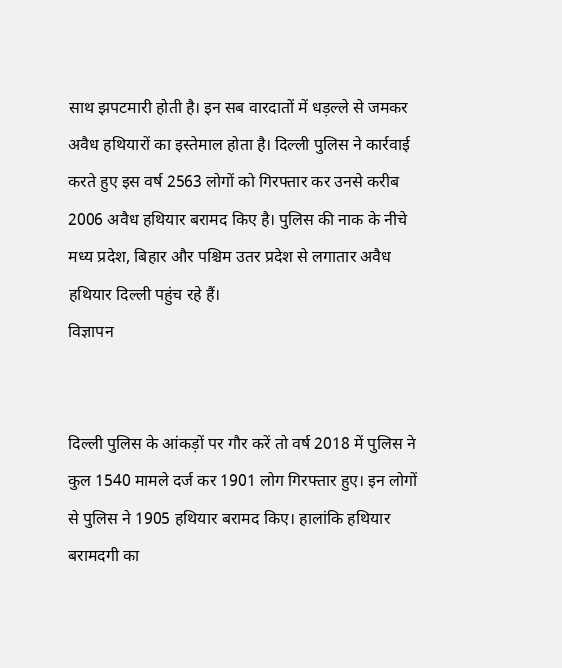साथ झपटमारी होती है। इन सब वारदातों में धड़ल्ले से जमकर अवैध हथियारों का इस्तेमाल होता है। दिल्ली पुलिस ने कार्रवाई करते हुए इस वर्ष 2563 लोगों को गिरफ्तार कर उनसे करीब 2006 अवैध हथियार बरामद किए है। पुलिस की नाक के नीचे मध्य प्रदेश, बिहार और पश्चिम उतर प्रदेश से लगातार अवैध हथियार दिल्ली पहुंच रहे हैं।
विज्ञापन


दिल्ली पुलिस के आंकड़ों पर गौर करें तो वर्ष 2018 में पुलिस ने कुल 1540 मामले दर्ज कर 1901 लोग गिरफ्तार हुए। इन लोगों से पुलिस ने 1905 हथियार बरामद किए। हालांकि हथियार बरामदगी का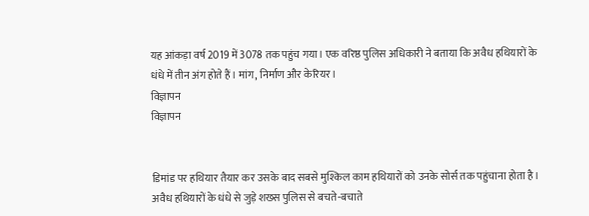यह आंकड़ा वर्ष 2019 में 3078 तक पहुंच गया। एक वरिष्ठ पुलिस अधिकारी ने बताया कि अवैध हथियारों के धंधे में तीन अंग होते हैं। मांग, निर्माण और केरियर।
विज्ञापन
विज्ञापन


डिमांड पर हथियार तैयार कर उसके बाद सबसे मुश्किल काम हथियारों को उनके सोर्स तक पहुंचाना होता है। अवैध हथियारों के धंधे से जुड़े शख्स पुलिस से बचते-बचाते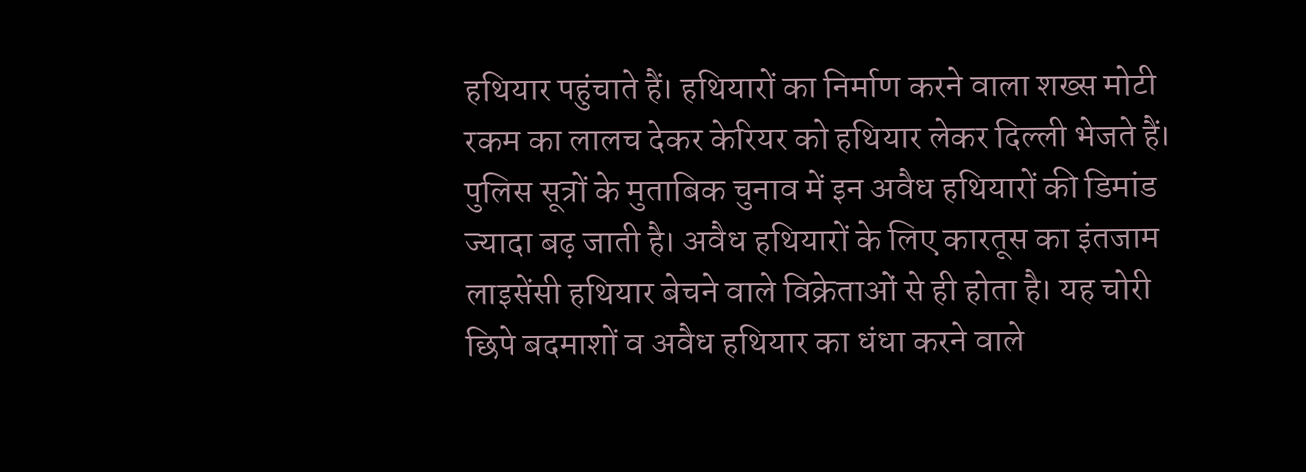हथियार पहुंचाते हैं। हथियारों का निर्माण करने वाला शख्स मोटी रकम का लालच देकर केरियर को हथियार लेकर दिल्ली भेजते हैं। पुलिस सूत्रों के मुताबिक चुनाव में इन अवैध हथियारों की डिमांड ज्यादा बढ़ जाती है। अवैध हथियारों के लिए कारतूस का इंतजाम लाइसेंसी हथियार बेचने वाले विक्रेताओं से ही होता है। यह चोरी छिपे बदमाशों व अवैध हथियार का धंधा करने वाले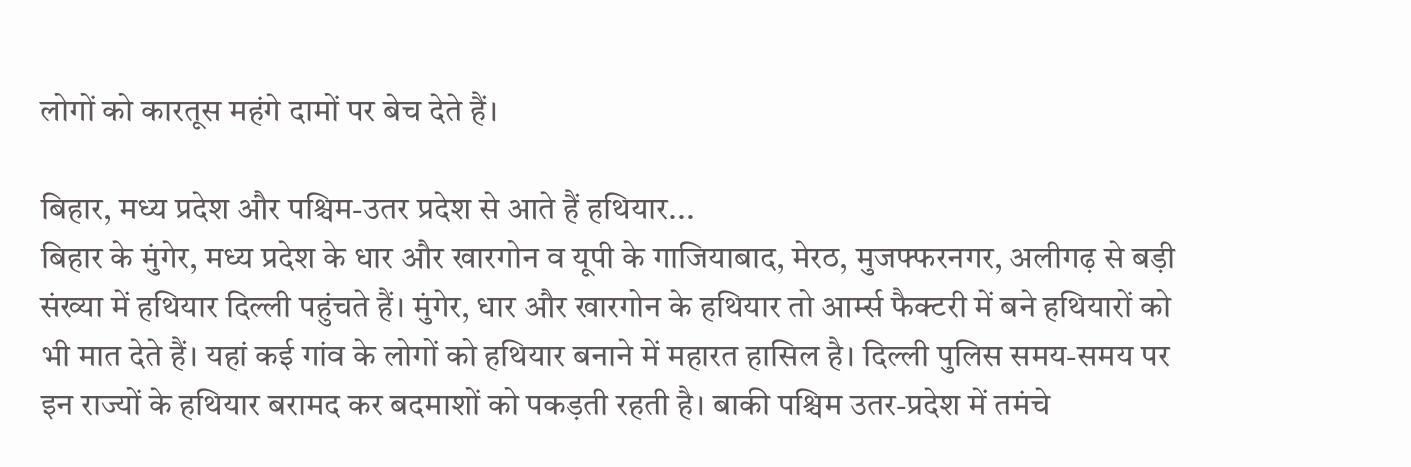लोगों को कारतूस महंगे दामों पर बेच देते हैं।

बिहार, मध्य प्रदेश और पश्चिम-उतर प्रदेश से आते हैं हथियार...
बिहार के मुंगेर, मध्य प्रदेश के धार और खारगोन व यूपी के गाजियाबाद, मेरठ, मुजफ्फरनगर, अलीगढ़ से बड़ी संख्या में हथियार दिल्ली पहुंचते हैं। मुंगेर, धार और खारगोन के हथियार तो आर्म्स फैक्टरी में बने हथियारों को भी मात देते हैं। यहां कई गांव के लोगों को हथियार बनाने में महारत हासिल है। दिल्ली पुलिस समय-समय पर इन राज्यों के हथियार बरामद कर बदमाशों को पकड़ती रहती है। बाकी पश्चिम उतर-प्रदेश में तमंचे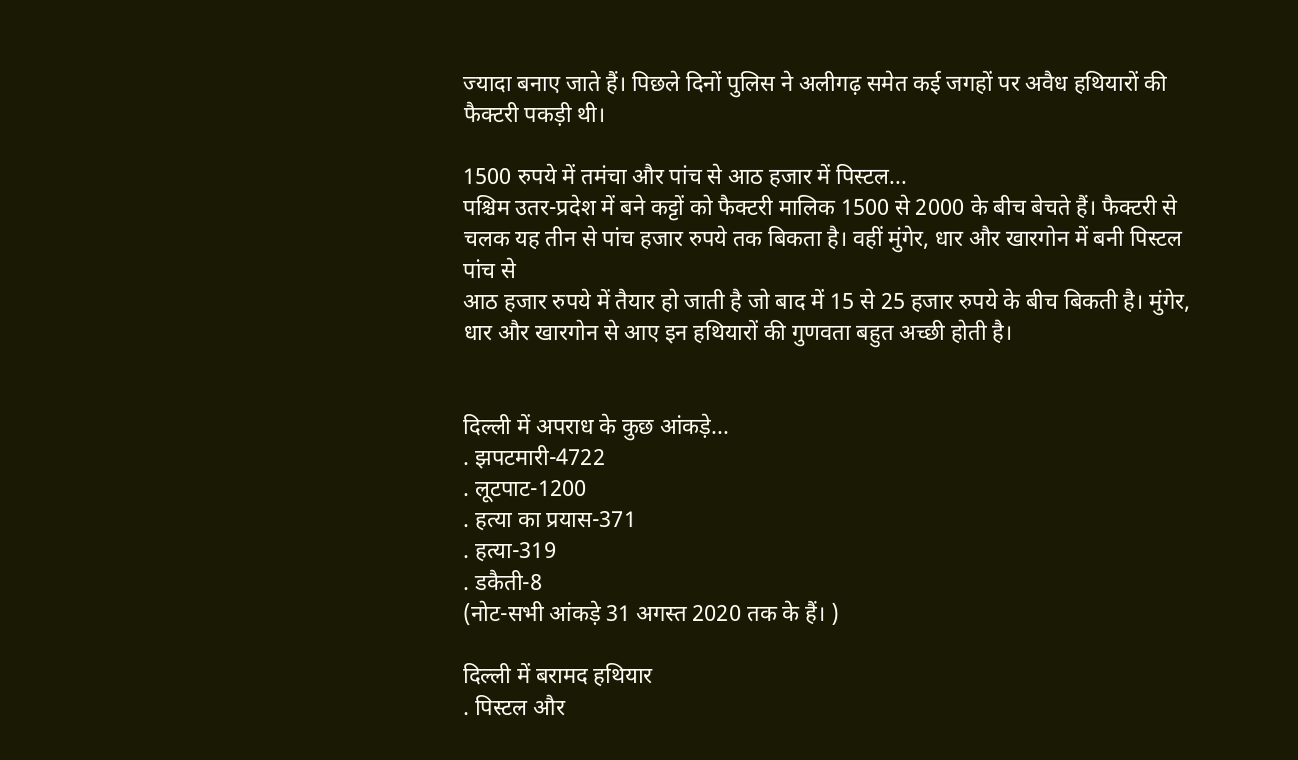ज्यादा बनाए जाते हैं। पिछले दिनों पुलिस ने अलीगढ़ समेत कई जगहों पर अवैध हथियारों की फैक्टरी पकड़ी थी।

1500 रुपये में तमंचा और पांच से आठ हजार में पिस्टल...
पश्चिम उतर-प्रदेश में बने कट्टों को फैक्टरी मालिक 1500 से 2000 के बीच बेचते हैं। फैक्टरी से चलक यह तीन से पांच हजार रुपये तक बिकता है। वहीं मुंगेर, धार और खारगोन में बनी पिस्टल पांच से
आठ हजार रुपये में तैयार हो जाती है जो बाद में 15 से 25 हजार रुपये के बीच बिकती है। मुंगेर, धार और खारगोन से आए इन हथियारों की गुणवता बहुत अच्छी होती है।


दिल्ली में अपराध के कुछ आंकड़े...
. झपटमारी-4722
. लूटपाट-1200
. हत्या का प्रयास-371
. हत्या-319
. डकैती-8
(नोट-सभी आंकड़े 31 अगस्त 2020 तक के हैं। )

दिल्ली में बरामद हथियार
. पिस्टल और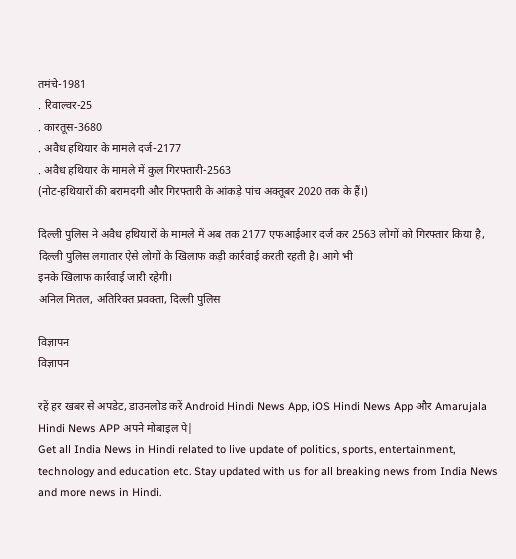तमंचे-1981
. रिवाल्वर-25
. कारतूस-3680
. अवैध हथियार के मामले दर्ज-2177
. अवैध हथियार के मामले में कुल गिरफ्तारी-2563
(नोट-हथियारों की बरामदगी और गिरफ्तारी के आंकड़े पांच अक्तूबर 2020 तक के हैं।)

दिल्ली पुलिस ने अवैध हथियारों के मामले में अब तक 2177 एफआईआर दर्ज कर 2563 लोगों को गिरफ्तार किया है, दिल्ली पुलिस लगातार ऐसे लोगों के खिलाफ कड़ी कार्रवाई करती रहती है। आगे भी
इनके खिलाफ कार्रवाई जारी रहेगी।
अनिल मितल, अतिरिक्त प्रवक्ता, दिल्ली पुलिस

विज्ञापन
विज्ञापन

रहें हर खबर से अपडेट, डाउनलोड करें Android Hindi News App, iOS Hindi News App और Amarujala Hindi News APP अपने मोबाइल पे|
Get all India News in Hindi related to live update of politics, sports, entertainment, technology and education etc. Stay updated with us for all breaking news from India News and more news in Hindi.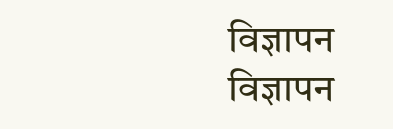विज्ञापन
विज्ञापन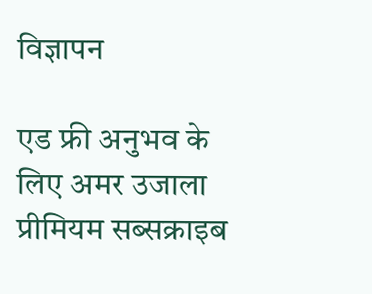विज्ञापन

एड फ्री अनुभव के लिए अमर उजाला प्रीमियम सब्सक्राइब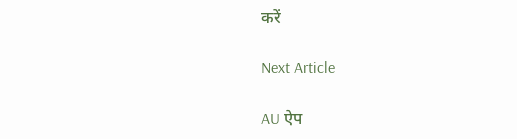करें

Next Article

AU ऐप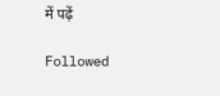में पढ़ें

Followed